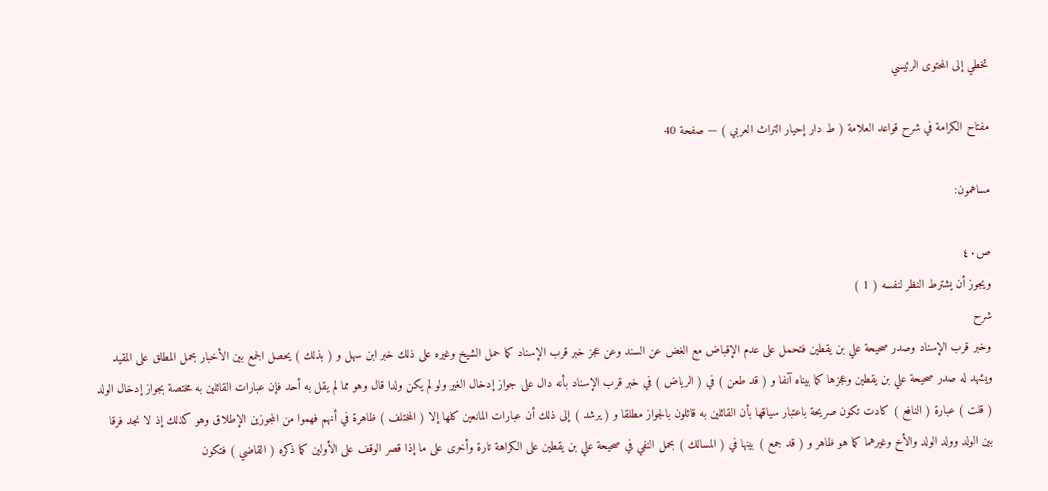تخطي إلى المحتوى الرئيسي

مفتاح الكرامة في شرح قواعد العلامة ( ط دار إحيار التراث العربي ) — صفحة 40

مساهمون:

ص٤٠
ويجوز أن يشترط النظر لنفسه ( 1 )
شرح
وخبر قرب الإسناد وصدر صحيحة علي بن يقطين فتحمل على عدم الإقباض مع الغض عن السند وعن عجز خبر قرب الإسناد كما حمل الشيخ وغيره على ذلك خبر ابن سهل و ( بذلك ) يحصل الجمع بين الأخبار بحمل المطلق على المقيد ويشهد له صدر صحيحة علي بن يقطين وعجزها كما بيناه آنفا و ( قد طعن ) في ( الرياض ) في خبر قرب الإسناد بأنه دال على جواز إدخال الغير ولو لم يكن ولدا قال وهو مما لم يقل به أحد فإن عبارات القائلين به مختصة بجواز إدخال الولد ( قلت ) عبارة ( النافع ) كادت تكون صريحة باعتبار سياقها بأن القائلين به قائلون بالجواز مطلقا و ( يرشد ) إلى ذلك أن عبارات المانعين كلها إلا ( المختلف ) ظاهرة في أنهم فهموا من المجوزين الإطلاق وهو كذلك إذ لا نجد فرقا بين الولد وولد الولد والأخ وغيرهما كما هو ظاهر و ( قد جمع ) بينها في ( المسالك ) بحمل النفي في صحيحة علي بن يقطين على الكراهة تارة وأخرى على ما إذا قصر الوقف على الأولين كما ذكره ( القاضي ) فتكون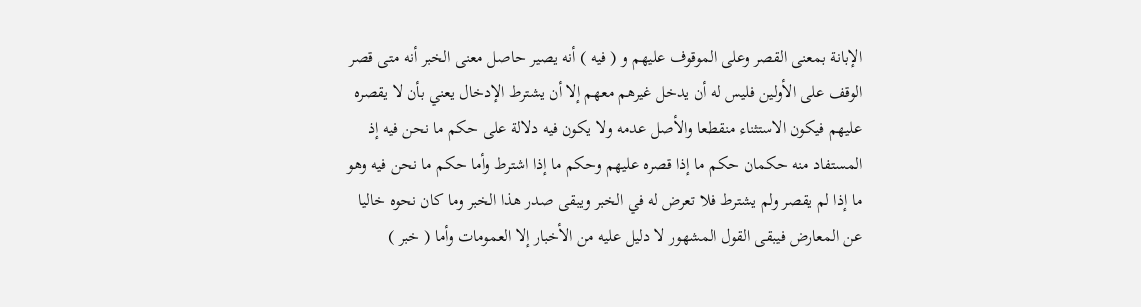الإبانة بمعنى القصر وعلى الموقوف عليهم و ( فيه ) أنه يصير حاصل معنى الخبر أنه متى قصر الوقف على الأولين فليس له أن يدخل غيرهم معهم إلا أن يشترط الإدخال يعني بأن لا يقصره عليهم فيكون الاستثناء منقطعا والأصل عدمه ولا يكون فيه دلالة على حكم ما نحن فيه إذ المستفاد منه حكمان حكم ما إذا قصره عليهم وحكم ما إذا اشترط وأما حكم ما نحن فيه وهو ما إذا لم يقصر ولم يشترط فلا تعرض له في الخبر ويبقى صدر هذا الخبر وما كان نحوه خاليا عن المعارض فيبقى القول المشهور لا دليل عليه من الأخبار إلا العمومات وأما ( خبر )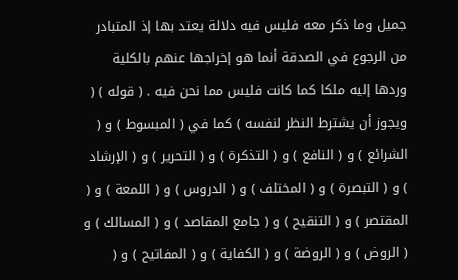جميل وما ذكر معه فليس فيه دلالة يعتد بها إذ المتبادر من الرجوع في الصدقة أنما هو إخراجها عنهم بالكلية وردها إليه ملكا كما كانت فليس مما نحن فيه . ( قوله ) ( ويجوز أن يشترط النظر لنفسه ) كما في ( المبسوط ) و ( الشرائع ) و ( النافع ) و ( التذكرة ) و ( التحرير ) و ( الإرشاد ) و ( التبصرة ) و ( المختلف ) و ( الدروس ) و ( اللمعة ) و ( المقتصر ) و ( التنقيح ) و ( جامع المقاصد ) و ( المسالك ) و ( الروض ) و ( الروضة ) و ( الكفاية ) و ( المفاتيح ) و (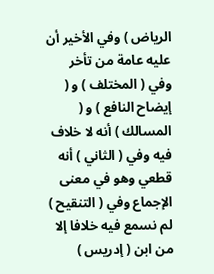الرياض ) وفي الأخير أن عليه عامة من تأخر وفي ( المختلف ) و ( إيضاح النافع ) و ( المسالك ) أنه لا خلاف فيه وفي ( الثاني ) أنه قطعي وهو في معنى الإجماع وفي ( التنقيح ) لم نسمع فيه خلافا إلا من ابن ( إدريس )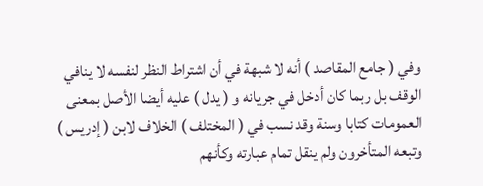وفي ( جامع المقاصد ) أنه لا شبهة في أن اشتراط النظر لنفسه لا ينافي الوقف بل ربما كان أدخل في جريانه و ( يدل ) عليه أيضا الأصل بمعنى العمومات كتابا وسنة وقد نسب في ( المختلف ) الخلاف لابن ( إدريس ) وتبعه المتأخرون ولم ينقل تمام عبارته وكأنهم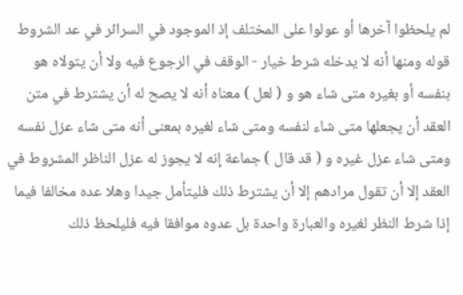لم يلحظوا آخرها أو عولوا على المختلف إذ الموجود في السرائر في عد الشروط قوله ومنها أنه لا يدخله شرط خيار - الوقف في الرجوع فيه ولا أن يتولاه هو بنفسه أو بغيره متى شاء هو و ( لعل ) معناه أنه لا يصح له أن يشترط في متن العقد أن يجعلها متى شاء لنفسه ومتى شاء لغيره بمعنى أنه متى شاء عزل نفسه ومتى شاء عزل غيره و ( قد قال ) جماعة إنه لا يجوز له عزل الناظر المشروط في العقد إلا أن تقول مرادهم إلا أن يشترط ذلك فليتأمل جيدا وهلا عده مخالفا فيما إذا شرط النظر لغيره والعبارة واحدة بل عدوه موافقا فيه فليلحظ ذلك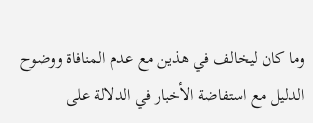وما كان ليخالف في هذين مع عدم المنافاة ووضوح الدليل مع استفاضة الأخبار في الدلالة على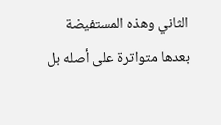الثاني وهذه المستفيضة بعدها متواترة على أصله بل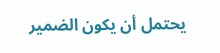يحتمل أن يكون الضمير